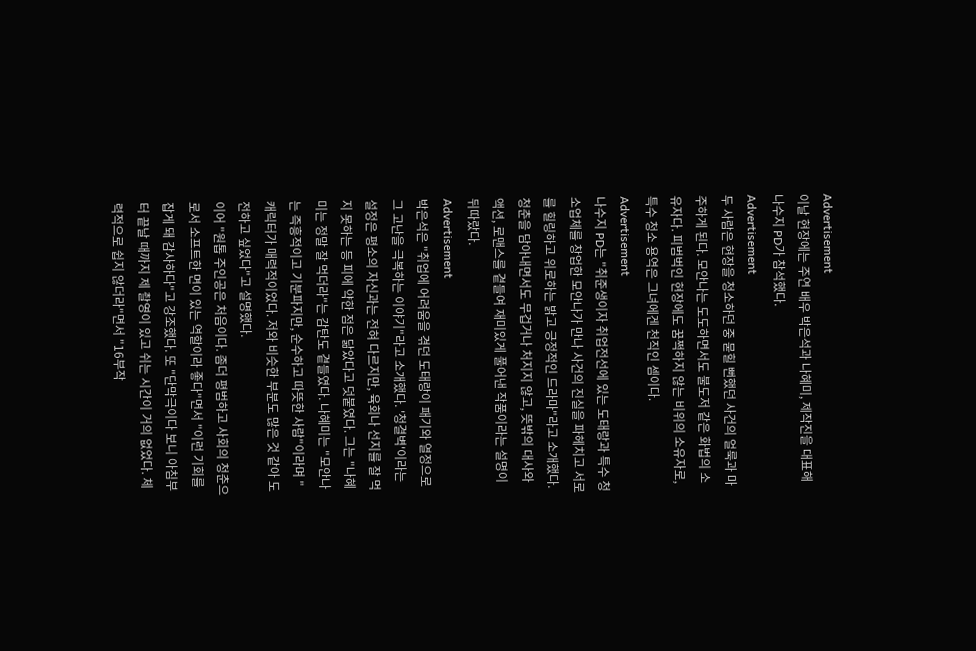Advertisement
이날 현장에는 주연 배우 박은석과 나혜미, 제작진을 대표해 나수지 PD가 참석했다.
Advertisement
두 사람은 현장을 청소하던 중 묻힐 뻔했던 사건의 얼룩과 마주하게 된다. 모안나는 도도하면서도 불도저 같은 화법의 소유자다. 피범벅인 현장에도 꿈쩍하지 않는 비위의 소유자로, 특수 청소 용역은 그녀에겐 천직인 셈이다.
Advertisement
나수지 PD는 "취준생이자 취업전선에 있는 도태랑과 특수 청소업체를 창업한 모안나가 만나 사건의 진실을 파헤치고 서로를 힐링하고 위로하는 밝고 긍정적인 드라마"라고 소개했다. 청춘을 담아내면서도 무겁거나 처지지 않고, 뜻밖의 대사와 액션, 로맨스를 곁들여 재미있게 풀어낸 작품이라는 설명이 뒤따랐다.
Advertisement
박은석은 "취업에 어려움을 겪던 도태랑이 패기와 열정으로 그 고난을 극복하는 이야기"라고 소개했다. '청결벽'이라는 설정은 평소의 자신과는 전혀 다르지만, 육회나 선지를 잘 먹지 못하는 등 피에 약한 점은 닮았다고 덧붙였다. 그는 "나혜미는 정말 잘 먹더라"는 감탄도 곁들였다. 나혜미는 "모안나는 즉흥적이고 기분파지만, 순수하고 따뜻한 사람"이라며 "캐릭터가 매력적이었다. 저와 비슷한 부분도 많은 것 같아 도전하고 싶었다"고 설명했다.
이어 "원톱 주인공은 처음이다. 좀더 평범하고 사회의 청춘으로서 소프트한 면이 있는 역할이라 좋다"면서 "이런 기회를 잡게 돼 감사하다"고 강조했다. 또 "단막극이다 보니 아침부터 끝날 때까지 제 촬영이 있고 쉬는 시간이 거의 없었다. 체력적으로 쉽지 않더라"면서 "16부작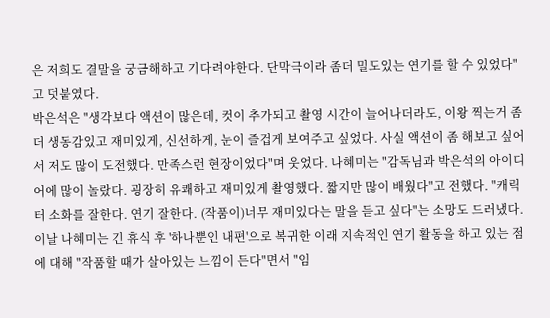은 저희도 결말을 궁금해하고 기다려야한다. 단막극이라 좀더 밀도있는 연기를 할 수 있었다"고 덧붙였다.
박은석은 "생각보다 액션이 많은데, 컷이 추가되고 촬영 시간이 늘어나더라도, 이왕 찍는거 좀더 생동감있고 재미있게, 신선하게, 눈이 즐겁게 보여주고 싶었다. 사실 액션이 좀 해보고 싶어서 저도 많이 도전했다. 만족스런 현장이었다"며 웃었다. 나혜미는 "감독님과 박은석의 아이디어에 많이 놀랐다. 굉장히 유쾌하고 재미있게 촬영했다. 짧지만 많이 배웠다"고 전했다. "캐릭터 소화를 잘한다. 연기 잘한다. (작품이)너무 재미있다는 말을 듣고 싶다"는 소망도 드러냈다.
이날 나혜미는 긴 휴식 후 '하나뿐인 내편'으로 복귀한 이래 지속적인 연기 활동을 하고 있는 점에 대해 "작품할 때가 살아있는 느낌이 든다"면서 "임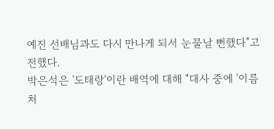예진 선배님과도 다시 만나게 되서 눈물날 뻔했다"고 전했다.
박은석은 '도태랑'이란 배역에 대해 "대사 중에 '이름처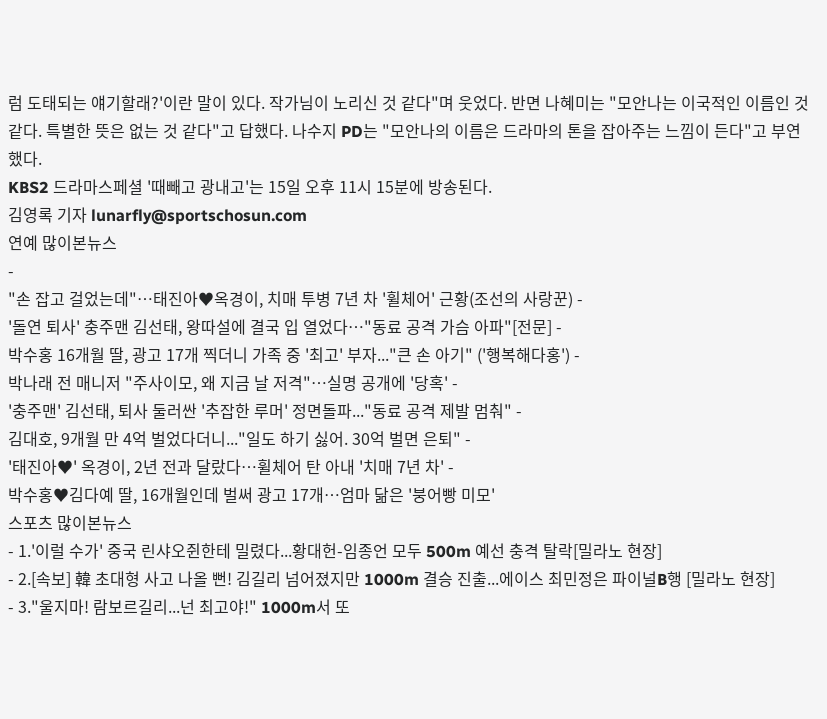럼 도태되는 얘기할래?'이란 말이 있다. 작가님이 노리신 것 같다"며 웃었다. 반면 나혜미는 "모안나는 이국적인 이름인 것 같다. 특별한 뜻은 없는 것 같다"고 답했다. 나수지 PD는 "모안나의 이름은 드라마의 톤을 잡아주는 느낌이 든다"고 부연했다.
KBS2 드라마스페셜 '때빼고 광내고'는 15일 오후 11시 15분에 방송된다.
김영록 기자 lunarfly@sportschosun.com
연예 많이본뉴스
-
"손 잡고 걸었는데"…태진아♥옥경이, 치매 투병 7년 차 '휠체어' 근황(조선의 사랑꾼) -
'돌연 퇴사' 충주맨 김선태, 왕따설에 결국 입 열었다…"동료 공격 가슴 아파"[전문] -
박수홍 16개월 딸, 광고 17개 찍더니 가족 중 '최고' 부자..."큰 손 아기" ('행복해다홍') -
박나래 전 매니저 "주사이모, 왜 지금 날 저격"…실명 공개에 '당혹' -
'충주맨' 김선태, 퇴사 둘러싼 '추잡한 루머' 정면돌파..."동료 공격 제발 멈춰" -
김대호, 9개월 만 4억 벌었다더니..."일도 하기 싫어. 30억 벌면 은퇴" -
'태진아♥' 옥경이, 2년 전과 달랐다…휠체어 탄 아내 '치매 7년 차' -
박수홍♥김다예 딸, 16개월인데 벌써 광고 17개…엄마 닮은 '붕어빵 미모'
스포츠 많이본뉴스
- 1.'이럴 수가' 중국 린샤오쥔한테 밀렸다...황대헌-임종언 모두 500m 예선 충격 탈락[밀라노 현장]
- 2.[속보] 韓 초대형 사고 나올 뻔! 김길리 넘어졌지만 1000m 결승 진출...에이스 최민정은 파이널B행 [밀라노 현장]
- 3."울지마! 람보르길리...넌 최고야!" 1000m서 또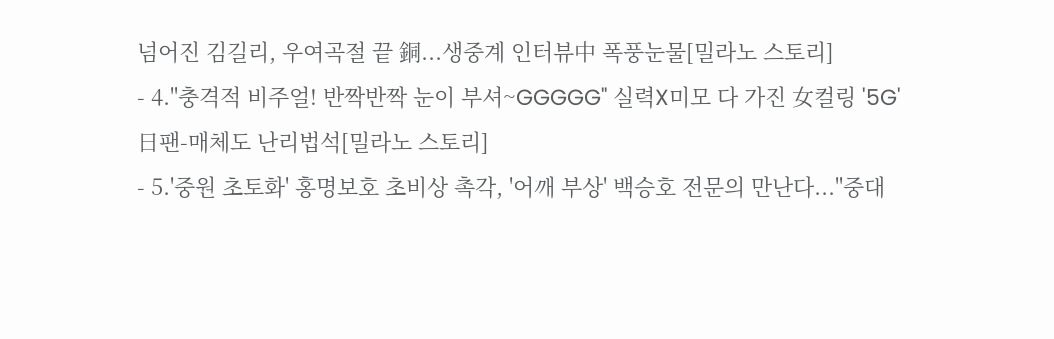넘어진 김길리, 우여곡절 끝 銅...생중계 인터뷰中 폭풍눈물[밀라노 스토리]
- 4."충격적 비주얼! 반짝반짝 눈이 부셔~GGGGG" 실력X미모 다 가진 女컬링 '5G' 日팬-매체도 난리법석[밀라노 스토리]
- 5.'중원 초토화' 홍명보호 초비상 촉각, '어깨 부상' 백승호 전문의 만난다..."중대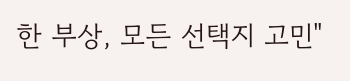한 부상, 모든 선택지 고민"